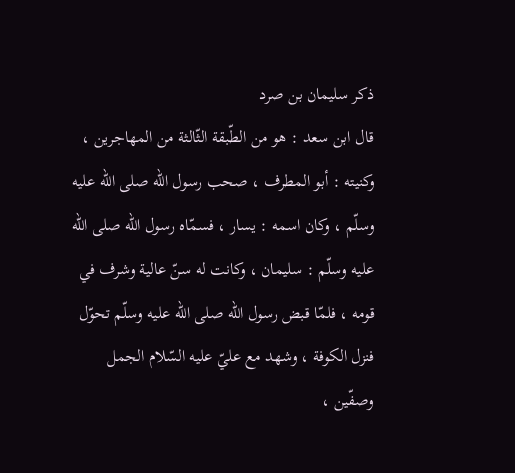ذكر سليمان بن صرد
قال ابن سعد : هو من الطّبقة الثّالثة من المهاجرين ، وكنيته : أبو المطرف ، صحب رسول اللّه صلى اللّه عليه وسلّم ، وكان اسمه : يسار ، فسمّاه رسول اللّه صلى اللّه عليه وسلّم : سليمان ، وكانت له سنّ عالية وشرف في قومه ، فلمّا قبض رسول اللّه صلى اللّه عليه وسلّم تحوّل فنزل الكوفة ، وشهد مع عليّ عليه السّلام الجمل وصفّين ،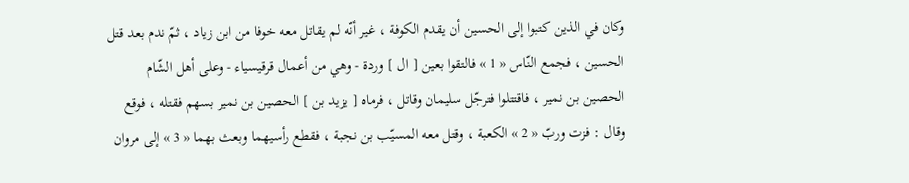وكان في الذين كتبوا إلى الحسين أن يقدم الكوفة ، غير أنّه لم يقاتل معه خوفا من ابن زياد ، ثمّ ندم بعد قتل الحسين ، فجمع النّاس « 1 » فالتقوا بعين [ ال ] وردة - وهي من أعمال قرقيسياء - وعلى أهل الشّام الحصين بن نمير ، فاقتتلوا فترجّل سليمان وقاتل ، فرماه [ يزيد بن ] الحصين بن نمير بسهم فقتله ، فوقع وقال : فزت وربّ « 2 » الكعبة ، وقتل معه المسيّب بن نجبة ، فقطع رأسيهما وبعث بهما « 3 » إلى مروان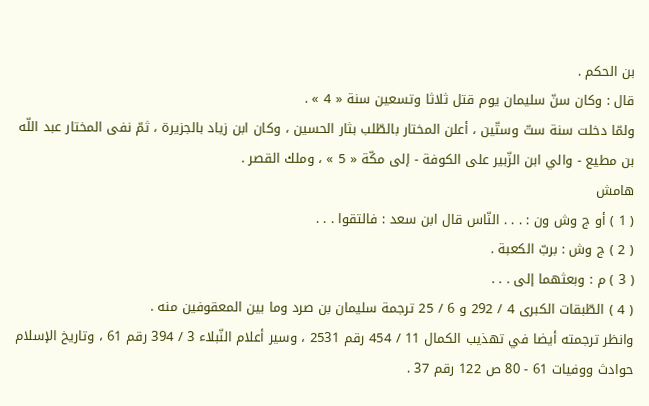بن الحكم .
قال : وكان سنّ سليمان يوم قتل ثلاثا وتسعين سنة « 4 » .
ولمّا دخلت سنة ستّ وستّين ، أعلن المختار بالطّلب بثار الحسين ، وكان ابن زياد بالجزيرة ، ثمّ نفى المختار عبد اللّه بن مطيع - والي ابن الزّبير على الكوفة - إلى مكّة « 5 » ، وملك القصر .
هامش
( 1 ) أو ج وش ون : . . . النّاس قال ابن سعد : فالتقوا . . .
( 2 ) ج وش : بربّ الكعبة .
( 3 ) م : وبعثهما إلى . . .
( 4 ) الطّبقات الكبرى 4 / 292 و 6 / 25 ترجمة سليمان بن صرد وما بين المعقوفين منه .
وانظر ترجمته أيضا في تهذيب الكمال 11 / 454 رقم 2531 ، وسير أعلام النّبلاء 3 / 394 رقم 61 ، وتاريخ الإسلام حوادث ووفيات 61 - 80 ص 122 رقم 37 .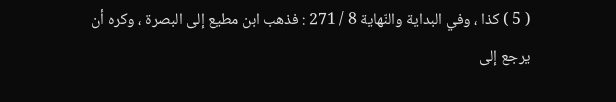( 5 ) كذا ، وفي البداية والنّهاية 8 / 271 : فذهب ابن مطيع إلى البصرة ، وكره أن يرجع إلى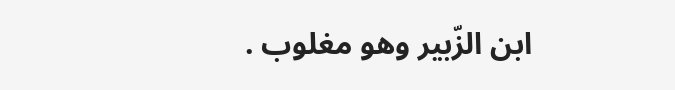ابن الزّبير وهو مغلوب .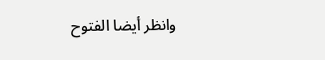وانظر أيضا الفتوح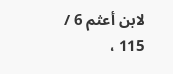لابن أعثم 6 / 115 ،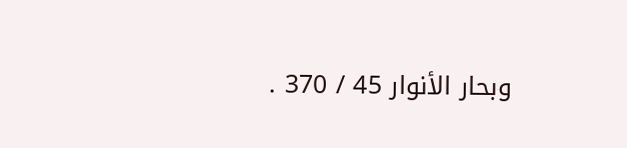وبحار الأنوار 45 / 370 .